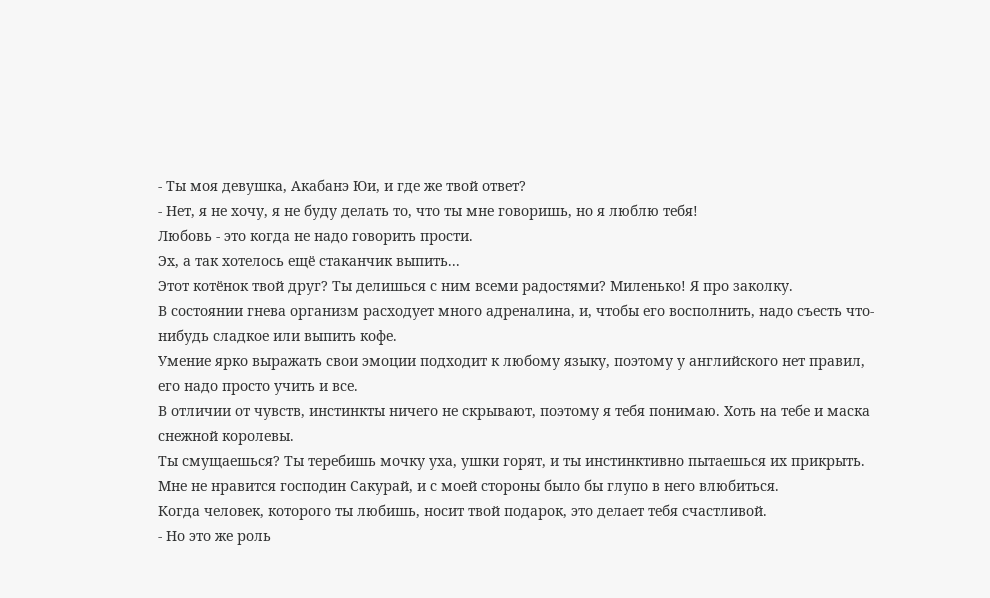- Ты моя девушка, Акабанэ Юи, и где же твой ответ?
- Нет, я не хочу, я не буду делать то, что ты мне говоришь, но я люблю тебя!
Любовь - это когда не надо говорить прости.
Эх, а так хотелось ещё стаканчик выпить...
Этот котёнок твой друг? Ты делишься с ним всеми радостями? Миленько! Я про заколку.
В состоянии гнева организм расходует много адреналина, и, чтобы его восполнить, надо съесть что-нибудь сладкое или выпить кофе.
Умение ярко выражать свои эмоции подходит к любому языку, поэтому у английского нет правил, его надо просто учить и все.
В отличии от чувств, инстинкты ничего не скрывают, поэтому я тебя понимаю. Хоть на тебе и маска снежной королевы.
Ты смущаешься? Ты теребишь мочку уха, ушки горят, и ты инстинктивно пытаешься их прикрыть.
Мне не нравится господин Сакурай, и с моей стороны было бы глупо в него влюбиться.
Когда человек, которого ты любишь, носит твой подарок, это делает тебя счастливой.
- Но это же роль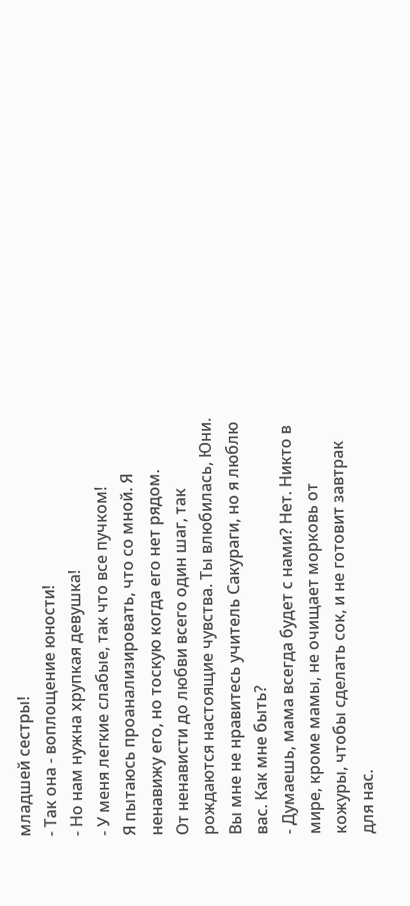младшей сестры!
- Так она - воплощение юности!
- Но нам нужна хрупкая девушка!
- У меня легкие слабые, так что все пучком!
Я пытаюсь проанализировать, что со мной. Я ненавижу его, но тоскую когда его нет рядом.
От ненависти до любви всего один шаг, так рождаются настоящие чувства. Ты влюбилась, Юни.
Вы мне не нравитесь учитель Сакураги, но я люблю вас. Как мне быть?
- Думаешь, мама всегда будет с нами? Нет. Никто в мире, кроме мамы, не очищает морковь от кожуры, чтобы сделать сок, и не готовит завтрак для нас.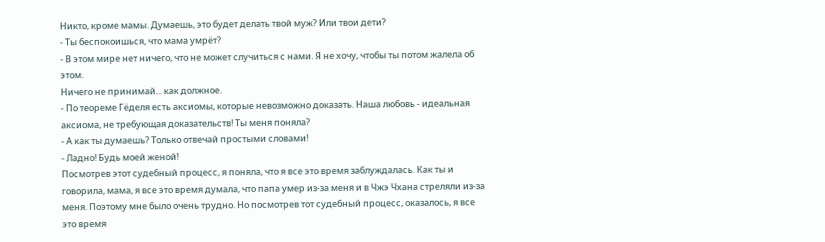Никто, кроме мамы. Думаешь, это будет делать твой муж? Или твои дети?
- Ты беспокоишься, что мама умрёт?
- В этом мире нет ничего, что не может случиться с нами. Я не хочу, чтобы ты потом жалела об этом.
Ничего не принимай... как должное.
- По теореме Гёделя есть аксиомы, которые невозможно доказать. Наша любовь - идеальная аксиома, не требующая доказательств! Ты меня поняла?
- А как ты думаешь? Только отвечай простыми словами!
- Ладно! Будь моей женой!
Посмотрев этот судебный процесс, я поняла, что я все это время заблуждалась. Как ты и говорила, мама, я все это время думала, что папа умер из-за меня и в Чжэ Чхана стреляли из-за меня. Поэтому мне было очень трудно. Но посмотрев тот судебный процесс, оказалось, я все это время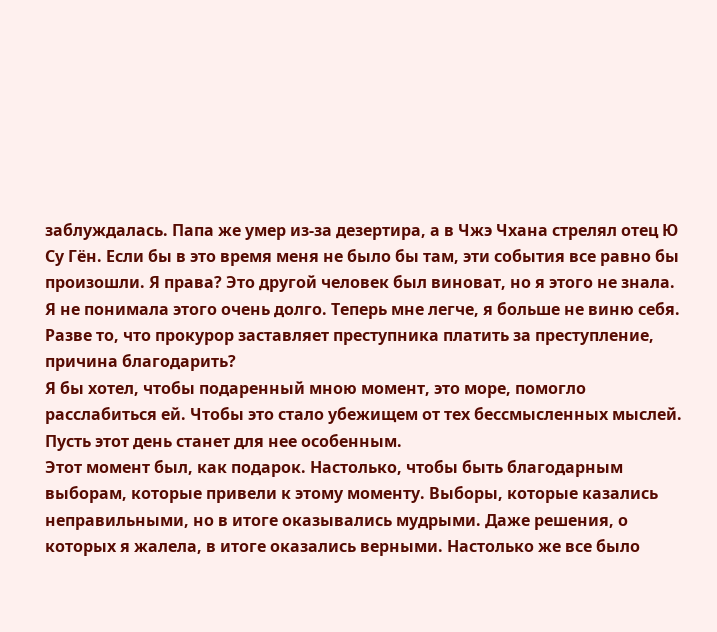заблуждалась. Папа же умер из-за дезертира, а в Чжэ Чхана стрелял отец Ю Су Гён. Если бы в это время меня не было бы там, эти события все равно бы произошли. Я права? Это другой человек был виноват, но я этого не знала. Я не понимала этого очень долго. Теперь мне легче, я больше не виню себя.
Разве то, что прокурор заставляет преступника платить за преступление, причина благодарить?
Я бы хотел, чтобы подаренный мною момент, это море, помогло расслабиться ей. Чтобы это стало убежищем от тех бессмысленных мыслей. Пусть этот день станет для нее особенным.
Этот момент был, как подарок. Настолько, чтобы быть благодарным выборам, которые привели к этому моменту. Выборы, которые казались неправильными, но в итоге оказывались мудрыми. Даже решения, о которых я жалела, в итоге оказались верными. Настолько же все было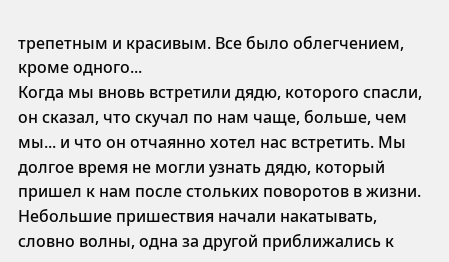трепетным и красивым. Все было облегчением, кроме одного...
Когда мы вновь встретили дядю, которого спасли, он сказал, что скучал по нам чаще, больше, чем мы... и что он отчаянно хотел нас встретить. Мы долгое время не могли узнать дядю, который пришел к нам после стольких поворотов в жизни. Небольшие пришествия начали накатывать, словно волны, одна за другой приближались к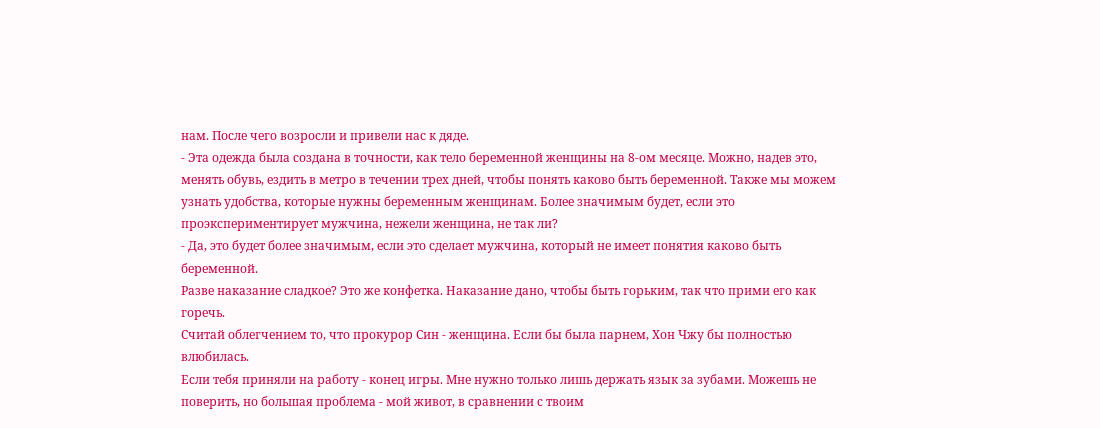нам. После чего возросли и привели нас к дяде.
- Эта одежда была создана в точности, как тело беременной женщины на 8-ом месяце. Можно, надев это, менять обувь, ездить в метро в течении трех дней, чтобы понять каково быть беременной. Также мы можем узнать удобства, которые нужны беременным женщинам. Более значимым будет, если это проэкспериментирует мужчина, нежели женщина, не так ли?
- Да, это будет более значимым, если это сделает мужчина, который не имеет понятия каково быть беременной.
Разве наказание сладкое? Это же конфетка. Наказание дано, чтобы быть горьким, так что прими его как горечь.
Считай облегчением то, что прокурор Син - женщина. Если бы была парнем, Хон Чжу бы полностью влюбилась.
Если тебя приняли на работу - конец игры. Мне нужно только лишь держать язык за зубами. Можешь не поверить, но большая проблема - мой живот, в сравнении с твоим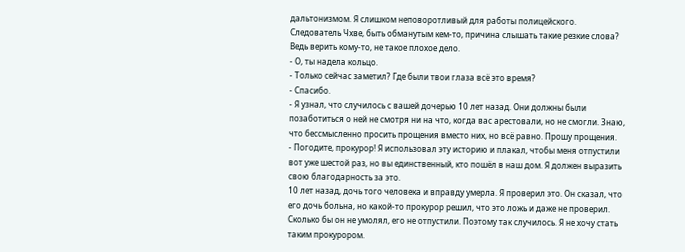дальтонизмом. Я слишком неповоротливый для работы полицейского.
Следователь Чхве, быть обманутым кем-то, причина слышать такие резкие слова? Ведь верить кому-то, не такое плохое дело.
- О, ты надела кольцо.
- Только сейчас заметил? Где были твои глаза всё это время?
- Спасибо.
- Я узнал, что случилось с вашей дочерью 10 лет назад. Они должны были позаботиться о ней не смотря ни на что, когда вас арестовали, но не смогли. Знаю, что бессмысленно просить прощения вместо них, но всё равно. Прошу прощения.
- Погодите, прокурор! Я использовал эту историю и плакал, чтобы меня отпустили вот уже шестой раз, но вы единственный, кто пошёл в наш дом. Я должен выразить свою благодарность за это.
10 лет назад, дочь того человека и вправду умерла. Я проверил это. Он сказал, что его дочь больна, но какой-то прокурор решил, что это ложь и даже не проверил. Сколько бы он не умолял, его не отпустили. Поэтому так случилось. Я не хочу стать таким прокурором.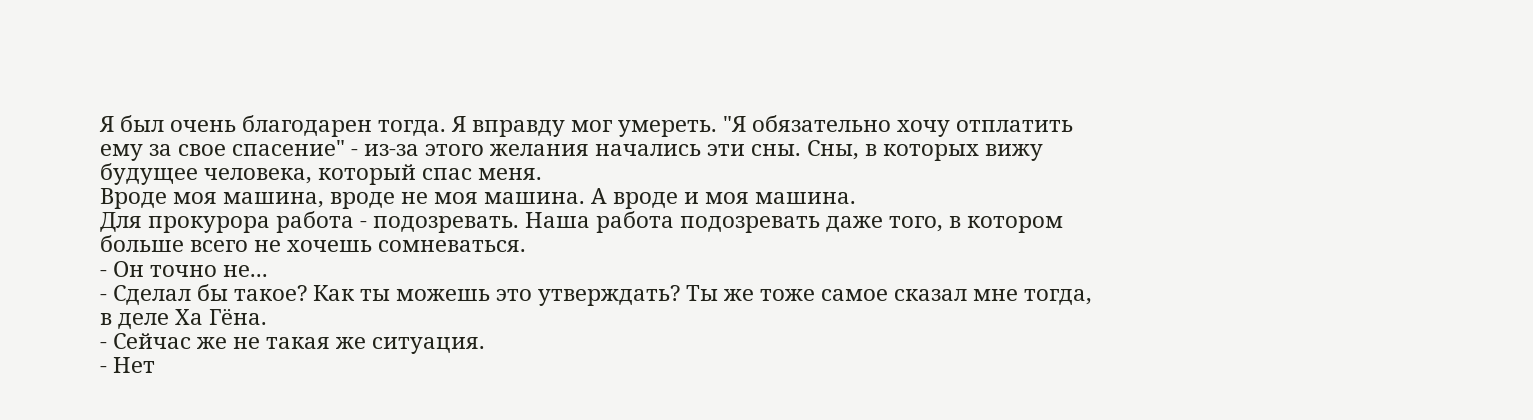Я был очень благодарен тогда. Я вправду мог умереть. "Я обязательно хочу отплатить ему за свое спасение" - из-за этого желания начались эти сны. Сны, в которых вижу будущее человека, который спас меня.
Вроде моя машина, вроде не моя машина. А вроде и моя машина.
Для прокурора работа - подозревать. Наша работа подозревать даже того, в котором больше всего не хочешь сомневаться.
- Он точно не...
- Сделал бы такое? Как ты можешь это утверждать? Ты же тоже самое сказал мне тогда, в деле Ха Гёна.
- Сейчас же не такая же ситуация.
- Нет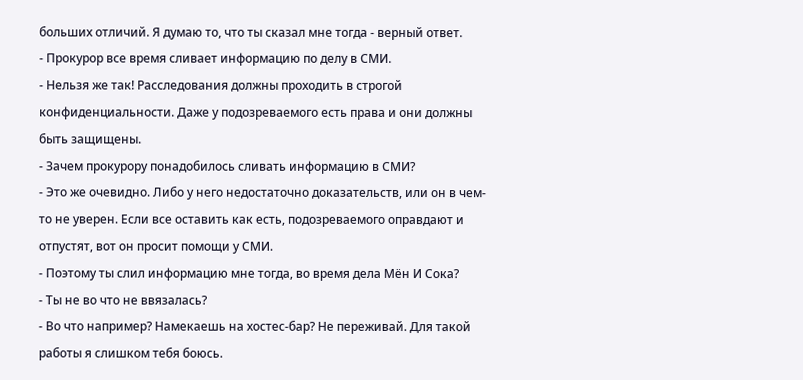больших отличий. Я думаю то, что ты сказал мне тогда - верный ответ.
- Прокурор все время сливает информацию по делу в СМИ.
- Нельзя же так! Расследования должны проходить в строгой конфиденциальности. Даже у подозреваемого есть права и они должны быть защищены.
- Зачем прокурору понадобилось сливать информацию в СМИ?
- Это же очевидно. Либо у него недостаточно доказательств, или он в чем-то не уверен. Если все оставить как есть, подозреваемого оправдают и отпустят, вот он просит помощи у СМИ.
- Поэтому ты слил информацию мне тогда, во время дела Мён И Сока?
- Ты не во что не ввязалась?
- Во что например? Намекаешь на хостес-бар? Не переживай. Для такой работы я слишком тебя боюсь.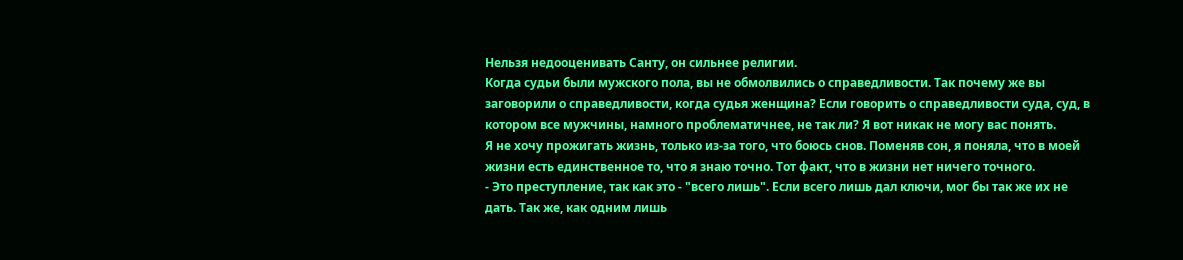Нельзя недооценивать Санту, он сильнее религии.
Когда судьи были мужского пола, вы не обмолвились о справедливости. Так почему же вы заговорили о справедливости, когда судья женщина? Если говорить о справедливости суда, суд, в котором все мужчины, намного проблематичнее, не так ли? Я вот никак не могу вас понять.
Я не хочу прожигать жизнь, только из-за того, что боюсь снов. Поменяв сон, я поняла, что в моей жизни есть единственное то, что я знаю точно. Тот факт, что в жизни нет ничего точного.
- Это преступление, так как это - "всего лишь". Если всего лишь дал ключи, мог бы так же их не дать. Так же, как одним лишь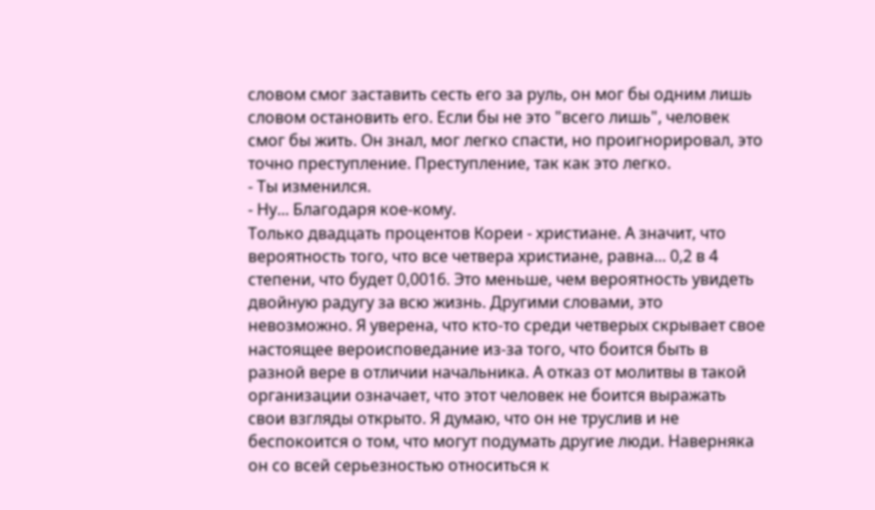словом смог заставить сесть его за руль, он мог бы одним лишь словом остановить его. Если бы не это "всего лишь", человек смог бы жить. Он знал, мог легко спасти, но проигнорировал, это точно преступление. Преступление, так как это легко.
- Ты изменился.
- Ну... Благодаря кое-кому.
Только двадцать процентов Кореи - христиане. А значит, что вероятность того, что все четвера христиане, равна... 0,2 в 4 степени, что будет 0,0016. Это меньше, чем вероятность увидеть двойную радугу за всю жизнь. Другими словами, это невозможно. Я уверена, что кто-то среди четверых скрывает свое настоящее вероисповедание из-за того, что боится быть в разной вере в отличии начальника. А отказ от молитвы в такой организации означает, что этот человек не боится выражать свои взгляды открыто. Я думаю, что он не труслив и не беспокоится о том, что могут подумать другие люди. Наверняка он со всей серьезностью относиться к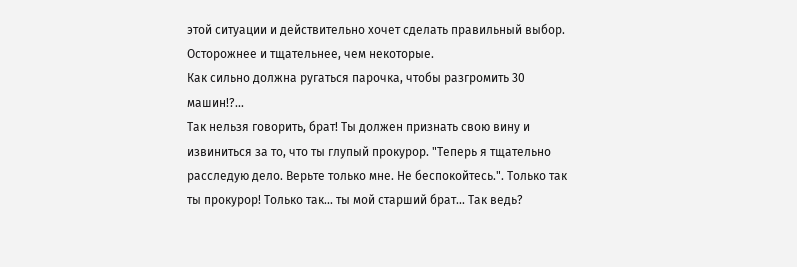этой ситуации и действительно хочет сделать правильный выбор. Осторожнее и тщательнее, чем некоторые.
Как сильно должна ругаться парочка, чтобы разгромить 30 машин!?...
Так нельзя говорить, брат! Ты должен признать свою вину и извиниться за то, что ты глупый прокурор. "Теперь я тщательно расследую дело. Верьте только мне. Не беспокойтесь.". Только так ты прокурор! Только так... ты мой старший брат... Так ведь?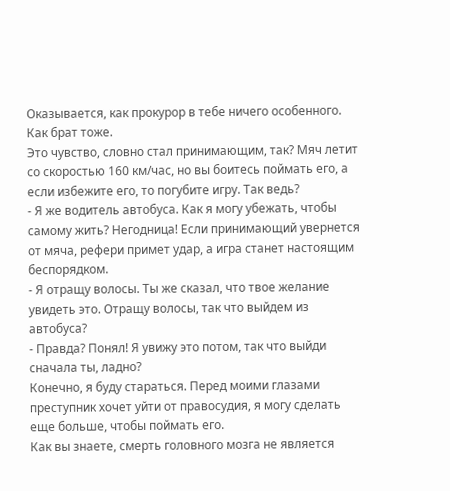Оказывается, как прокурор в тебе ничего особенного. Как брат тоже.
Это чувство, словно стал принимающим, так? Мяч летит со скоростью 160 км/час, но вы боитесь поймать его, а если избежите его, то погубите игру. Так ведь?
- Я же водитель автобуса. Как я могу убежать, чтобы самому жить? Негодница! Если принимающий увернется от мяча, рефери примет удар, а игра станет настоящим беспорядком.
- Я отращу волосы. Ты же сказал, что твое желание увидеть это. Отращу волосы, так что выйдем из автобуса?
- Правда? Понял! Я увижу это потом, так что выйди сначала ты, ладно?
Конечно, я буду стараться. Перед моими глазами преступник хочет уйти от правосудия, я могу сделать еще больше, чтобы поймать его.
Как вы знаете, смерть головного мозга не является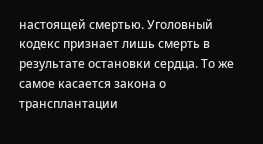настоящей смертью. Уголовный кодекс признает лишь смерть в результате остановки сердца. То же самое касается закона о трансплантации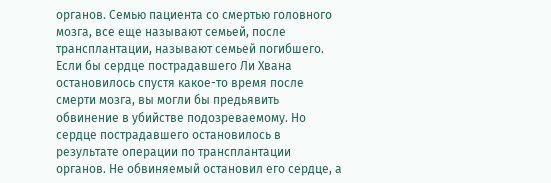органов. Семью пациента со смертью головного мозга, все еще называют семьей, после трансплантации, называют семьей погибшего. Если бы сердце пострадавшего Ли Хвана остановилось спустя какое-то время после смерти мозга, вы могли бы предьявить обвинение в убийстве подозреваемому. Но сердце пострадавшего остановилось в результате операции по трансплантации органов. Не обвиняемый остановил его сердце, а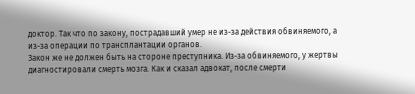доктор. Так что по закону, пострадавший умер не из-за действия обвиняемого, а из-за операции по трансплантации органов.
Закон же не должен быть на стороне преступника. Из-за обвиняемого, у жертвы диагностировали смерть мозга. Как и сказал адвокат, после смерти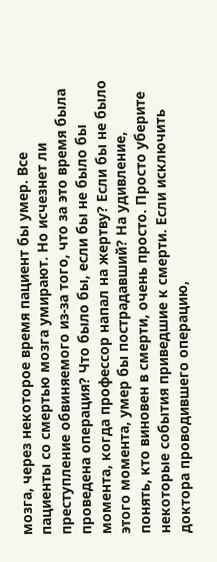мозга, через некоторое время пациент бы умер. Все пациенты со смертью мозга умирают. Но исчезнет ли преступление обвиняемого из-за того, что за это время была проведена операция? Что было бы, если бы не было бы момента, когда профессор напал на жертву? Если бы не было этого момента, умер бы пострадавший? На удивление, понять, кто виновен в смерти, очень просто. Просто уберите некоторые события приведшие к смерти. Если исключить доктора проводившего операцию,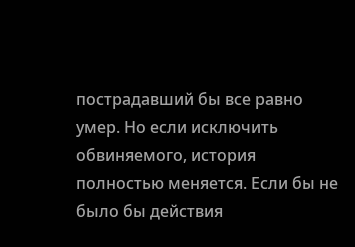пострадавший бы все равно умер. Но если исключить обвиняемого, история полностью меняется. Если бы не было бы действия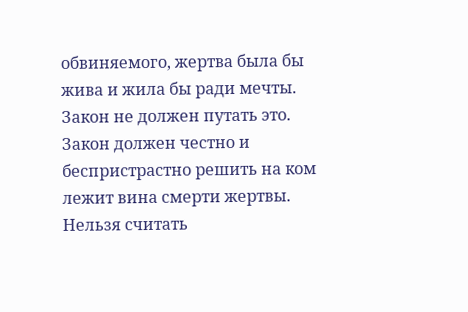обвиняемого, жертва была бы жива и жила бы ради мечты. Закон не должен путать это. Закон должен честно и беспристрастно решить на ком лежит вина смерти жертвы. Нельзя считать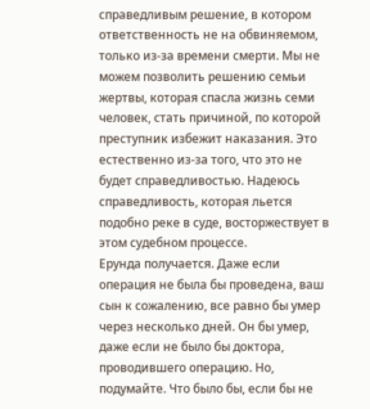справедливым решение, в котором ответственность не на обвиняемом, только из-за времени смерти. Мы не можем позволить решению семьи жертвы, которая спасла жизнь семи человек, стать причиной, по которой преступник избежит наказания. Это естественно из-за того, что это не будет справедливостью. Надеюсь справедливость, которая льется подобно реке в суде, восторжествует в этом судебном процессе.
Ерунда получается. Даже если операция не была бы проведена, ваш сын к сожалению, все равно бы умер через несколько дней. Он бы умер, даже если не было бы доктора, проводившего операцию. Но, подумайте. Что было бы, если бы не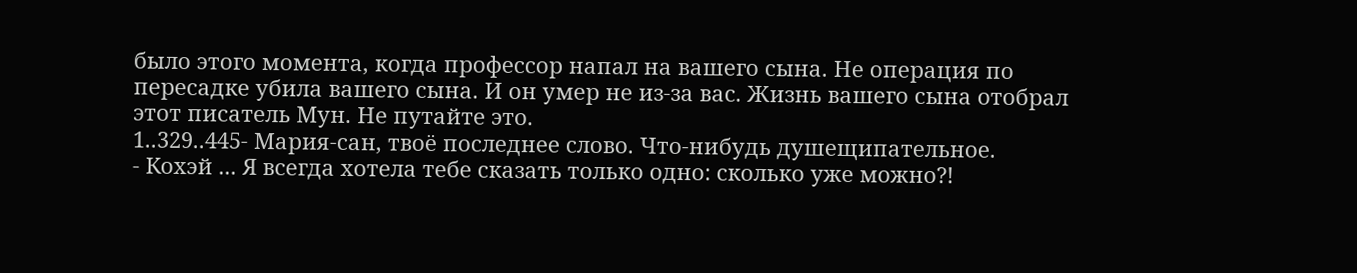было этого момента, когда профессор напал на вашего сына. Не операция по пересадке убила вашего сына. И он умер не из-за вас. Жизнь вашего сына отобрал этот писатель Мун. Не путайте это.
1..329..445- Мария-сан, твоё последнее слово. Что-нибудь душещипательное.
- Кохэй ... Я всегда хотела тебе сказать только одно: сколько уже можно?!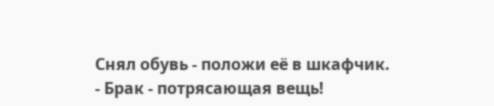Снял обувь - положи её в шкафчик.
- Брак - потрясающая вещь!